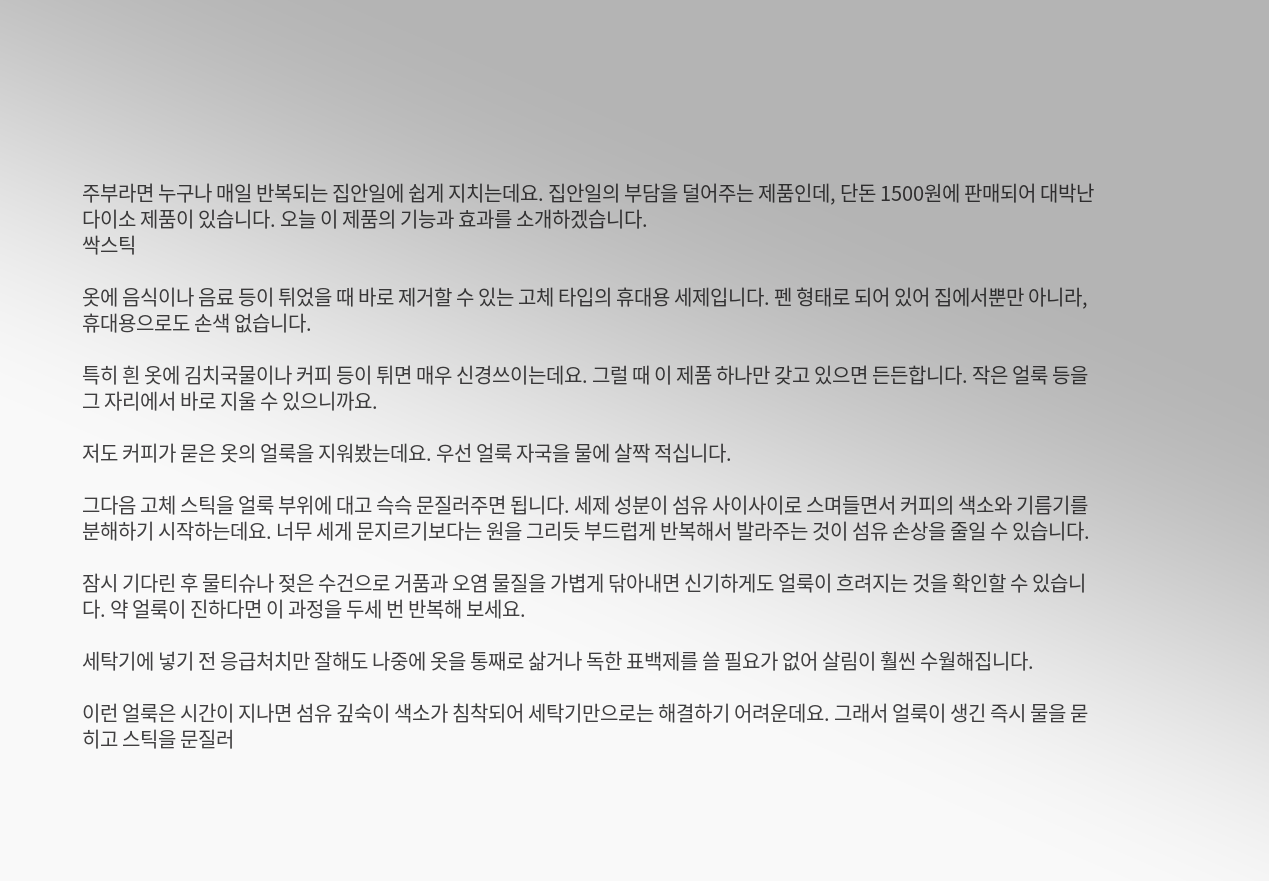주부라면 누구나 매일 반복되는 집안일에 쉽게 지치는데요. 집안일의 부담을 덜어주는 제품인데, 단돈 1500원에 판매되어 대박난 다이소 제품이 있습니다. 오늘 이 제품의 기능과 효과를 소개하겠습니다.
싹스틱

옷에 음식이나 음료 등이 튀었을 때 바로 제거할 수 있는 고체 타입의 휴대용 세제입니다. 펜 형태로 되어 있어 집에서뿐만 아니라, 휴대용으로도 손색 없습니다.

특히 흰 옷에 김치국물이나 커피 등이 튀면 매우 신경쓰이는데요. 그럴 때 이 제품 하나만 갖고 있으면 든든합니다. 작은 얼룩 등을 그 자리에서 바로 지울 수 있으니까요.

저도 커피가 묻은 옷의 얼룩을 지워봤는데요. 우선 얼룩 자국을 물에 살짝 적십니다.

그다음 고체 스틱을 얼룩 부위에 대고 슥슥 문질러주면 됩니다. 세제 성분이 섬유 사이사이로 스며들면서 커피의 색소와 기름기를 분해하기 시작하는데요. 너무 세게 문지르기보다는 원을 그리듯 부드럽게 반복해서 발라주는 것이 섬유 손상을 줄일 수 있습니다.

잠시 기다린 후 물티슈나 젖은 수건으로 거품과 오염 물질을 가볍게 닦아내면 신기하게도 얼룩이 흐려지는 것을 확인할 수 있습니다. 약 얼룩이 진하다면 이 과정을 두세 번 반복해 보세요.

세탁기에 넣기 전 응급처치만 잘해도 나중에 옷을 통째로 삶거나 독한 표백제를 쓸 필요가 없어 살림이 훨씬 수월해집니다.

이런 얼룩은 시간이 지나면 섬유 깊숙이 색소가 침착되어 세탁기만으로는 해결하기 어려운데요. 그래서 얼룩이 생긴 즉시 물을 묻히고 스틱을 문질러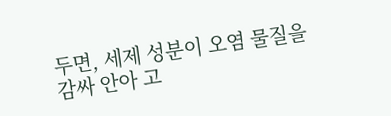두면, 세제 성분이 오염 물질을 감싸 안아 고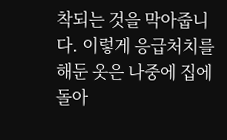착되는 것을 막아줍니다. 이렇게 응급처치를 해둔 옷은 나중에 집에 돌아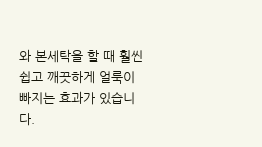와 본세탁을 할 때 훨씬 쉽고 깨끗하게 얼룩이 빠지는 효과가 있습니다.